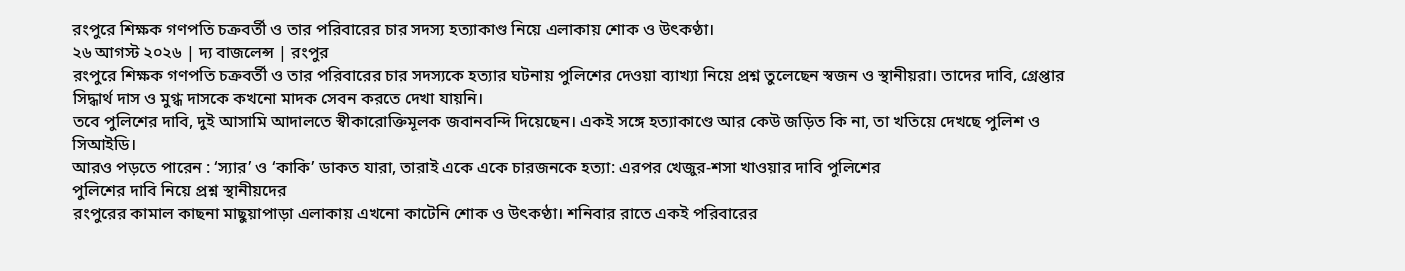রংপুরে শিক্ষক গণপতি চক্রবর্তী ও তার পরিবারের চার সদস্য হত্যাকাণ্ড নিয়ে এলাকায় শোক ও উৎকণ্ঠা।
২৬ আগস্ট ২০২৬ | দ্য বাজলেন্স | রংপুর
রংপুরে শিক্ষক গণপতি চক্রবর্তী ও তার পরিবারের চার সদস্যকে হত্যার ঘটনায় পুলিশের দেওয়া ব্যাখ্যা নিয়ে প্রশ্ন তুলেছেন স্বজন ও স্থানীয়রা। তাদের দাবি, গ্রেপ্তার সিদ্ধার্থ দাস ও মুগ্ধ দাসকে কখনো মাদক সেবন করতে দেখা যায়নি।
তবে পুলিশের দাবি, দুই আসামি আদালতে স্বীকারোক্তিমূলক জবানবন্দি দিয়েছেন। একই সঙ্গে হত্যাকাণ্ডে আর কেউ জড়িত কি না, তা খতিয়ে দেখছে পুলিশ ও সিআইডি।
আরও পড়তে পারেন : ‘স্যার’ ও ‘কাকি’ ডাকত যারা, তারাই একে একে চারজনকে হত্যা: এরপর খেজুর-শসা খাওয়ার দাবি পুলিশের
পুলিশের দাবি নিয়ে প্রশ্ন স্থানীয়দের
রংপুরের কামাল কাছনা মাছুয়াপাড়া এলাকায় এখনো কাটেনি শোক ও উৎকণ্ঠা। শনিবার রাতে একই পরিবারের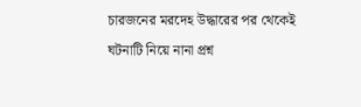চারজনের মরদেহ উদ্ধারের পর থেকেই ঘটনাটি নিয়ে নানা প্রশ্ন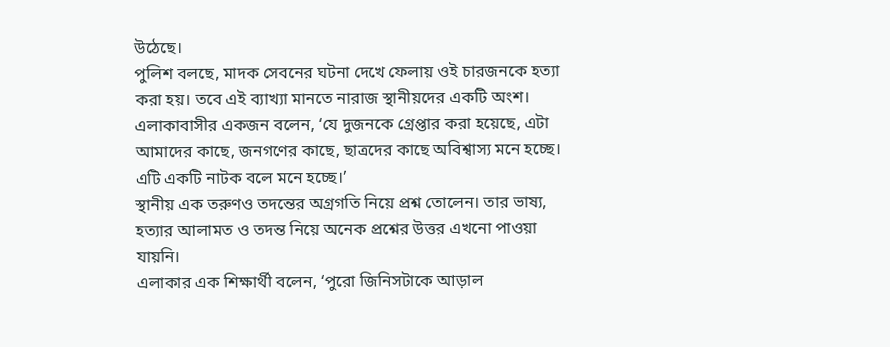উঠেছে।
পুলিশ বলছে, মাদক সেবনের ঘটনা দেখে ফেলায় ওই চারজনকে হত্যা করা হয়। তবে এই ব্যাখ্যা মানতে নারাজ স্থানীয়দের একটি অংশ।
এলাকাবাসীর একজন বলেন, ‘যে দুজনকে গ্রেপ্তার করা হয়েছে, এটা আমাদের কাছে, জনগণের কাছে, ছাত্রদের কাছে অবিশ্বাস্য মনে হচ্ছে। এটি একটি নাটক বলে মনে হচ্ছে।’
স্থানীয় এক তরুণও তদন্তের অগ্রগতি নিয়ে প্রশ্ন তোলেন। তার ভাষ্য, হত্যার আলামত ও তদন্ত নিয়ে অনেক প্রশ্নের উত্তর এখনো পাওয়া যায়নি।
এলাকার এক শিক্ষার্থী বলেন, ‘পুরো জিনিসটাকে আড়াল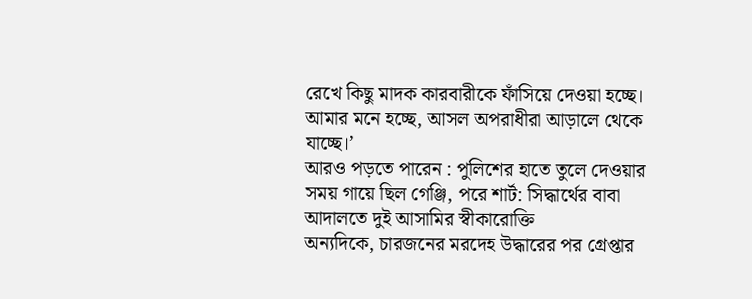রেখে কিছু মাদক কারবারীকে ফাঁসিয়ে দেওয়া হচ্ছে। আমার মনে হচ্ছে, আসল অপরাধীরা আড়ালে থেকে যাচ্ছে।’
আরও পড়তে পারেন : পুলিশের হাতে তুলে দেওয়ার সময় গায়ে ছিল গেঞ্জি, পরে শার্ট: সিদ্ধার্থের বাবা
আদালতে দুই আসামির স্বীকারোক্তি
অন্যদিকে, চারজনের মরদেহ উদ্ধারের পর গ্রেপ্তার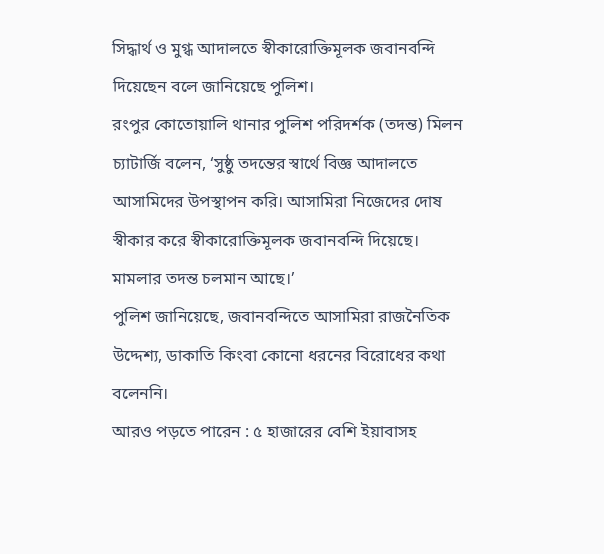সিদ্ধার্থ ও মুগ্ধ আদালতে স্বীকারোক্তিমূলক জবানবন্দি দিয়েছেন বলে জানিয়েছে পুলিশ।
রংপুর কোতোয়ালি থানার পুলিশ পরিদর্শক (তদন্ত) মিলন চ্যাটার্জি বলেন, ‘সুষ্ঠু তদন্তের স্বার্থে বিজ্ঞ আদালতে আসামিদের উপস্থাপন করি। আসামিরা নিজেদের দোষ স্বীকার করে স্বীকারোক্তিমূলক জবানবন্দি দিয়েছে। মামলার তদন্ত চলমান আছে।’
পুলিশ জানিয়েছে, জবানবন্দিতে আসামিরা রাজনৈতিক উদ্দেশ্য, ডাকাতি কিংবা কোনো ধরনের বিরোধের কথা বলেননি।
আরও পড়তে পারেন : ৫ হাজারের বেশি ইয়াবাসহ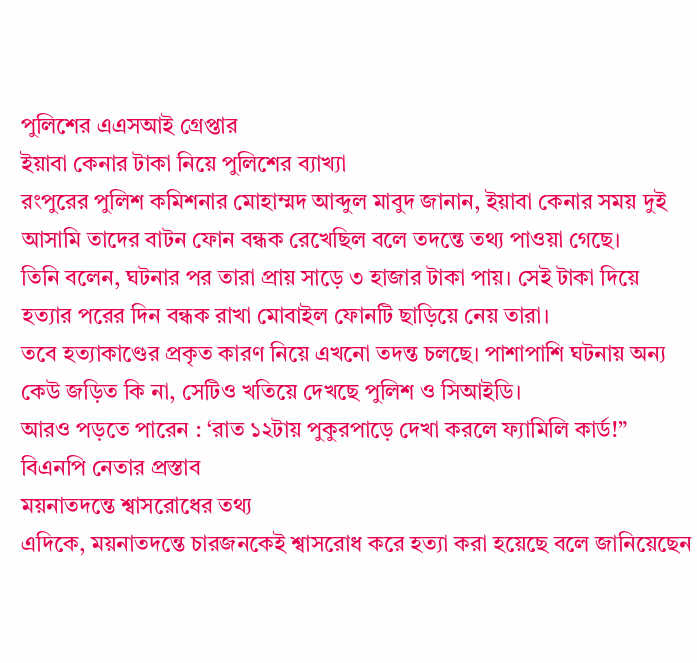পুলিশের এএসআই গ্রেপ্তার
ইয়াবা কেনার টাকা নিয়ে পুলিশের ব্যাখ্যা
রংপুরের পুলিশ কমিশনার মোহাম্মদ আব্দুল মাবুদ জানান, ইয়াবা কেনার সময় দুই আসামি তাদের বাটন ফোন বন্ধক রেখেছিল বলে তদন্তে তথ্য পাওয়া গেছে।
তিনি বলেন, ঘটনার পর তারা প্রায় সাড়ে ৩ হাজার টাকা পায়। সেই টাকা দিয়ে হত্যার পরের দিন বন্ধক রাখা মোবাইল ফোনটি ছাড়িয়ে নেয় তারা।
তবে হত্যাকাণ্ডের প্রকৃত কারণ নিয়ে এখনো তদন্ত চলছে। পাশাপাশি ঘটনায় অন্য কেউ জড়িত কি না, সেটিও খতিয়ে দেখছে পুলিশ ও সিআইডি।
আরও পড়তে পারেন : ‘রাত ১২টায় পুকুরপাড়ে দেখা করলে ফ্যামিলি কার্ড!” বিএনপি নেতার প্রস্তাব
ময়নাতদন্তে শ্বাসরোধের তথ্য
এদিকে, ময়নাতদন্তে চারজনকেই শ্বাসরোধ করে হত্যা করা হয়েছে বলে জানিয়েছেন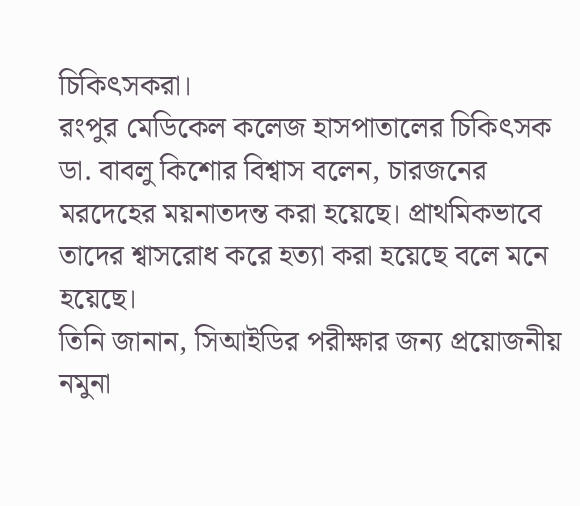চিকিৎসকরা।
রংপুর মেডিকেল কলেজ হাসপাতালের চিকিৎসক ডা. বাবলু কিশোর বিশ্বাস বলেন, চারজনের মরদেহের ময়নাতদন্ত করা হয়েছে। প্রাথমিকভাবে তাদের শ্বাসরোধ করে হত্যা করা হয়েছে বলে মনে হয়েছে।
তিনি জানান, সিআইডির পরীক্ষার জন্য প্রয়োজনীয় নমুনা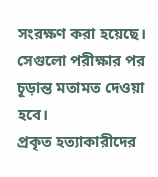সংরক্ষণ করা হয়েছে। সেগুলো পরীক্ষার পর চূড়ান্ত মতামত দেওয়া হবে।
প্রকৃত হত্যাকারীদের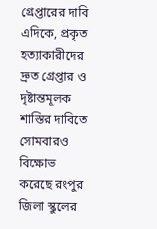গ্রেপ্তারের দাবি
এদিকে, প্রকৃত হত্যাকারীদের দ্রুত গ্রেপ্তার ও দৃষ্টান্তমূলক শাস্তির দাবিতে সোমবারও বিক্ষোভ করেছে রংপুর জিলা স্কুলের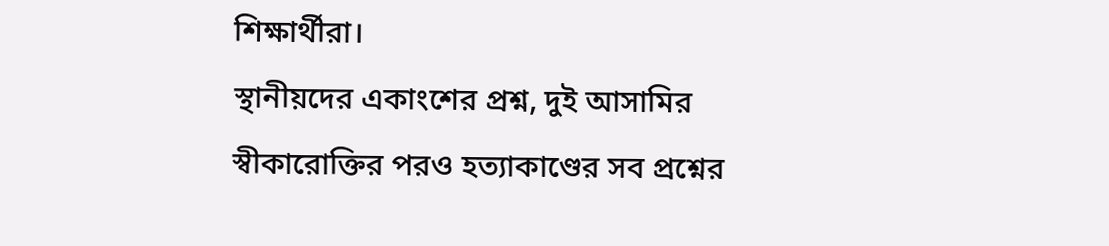শিক্ষার্থীরা।
স্থানীয়দের একাংশের প্রশ্ন, দুই আসামির স্বীকারোক্তির পরও হত্যাকাণ্ডের সব প্রশ্নের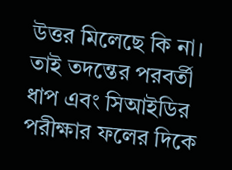উত্তর মিলেছে কি না। তাই তদন্তের পরবর্তী ধাপ এবং সিআইডির পরীক্ষার ফলের দিকে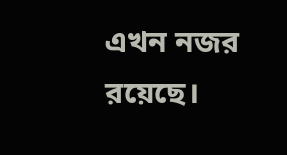এখন নজর রয়েছে।